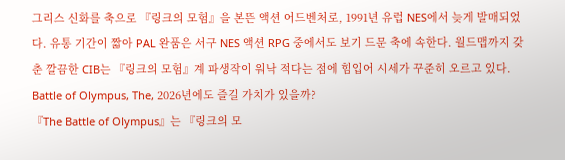그리스 신화를 축으로 『링크의 모험』을 본뜬 액션 어드벤처로, 1991년 유럽 NES에서 늦게 발매되었다. 유통 기간이 짧아 PAL 완품은 서구 NES 액션 RPG 중에서도 보기 드문 축에 속한다. 월드맵까지 갖춘 깔끔한 CIB는 『링크의 모험』계 파생작이 워낙 적다는 점에 힘입어 시세가 꾸준히 오르고 있다.
Battle of Olympus, The, 2026년에도 즐길 가치가 있을까?
『The Battle of Olympus』는 『링크의 모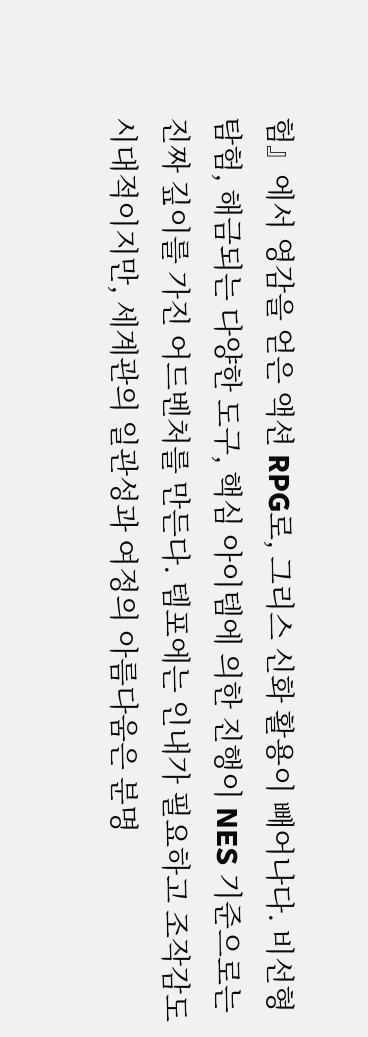험』에서 영감을 얻은 액션 RPG로, 그리스 신화 활용이 빼어나다. 비선형 탐험, 해금되는 다양한 도구, 핵심 아이템에 의한 진행이 NES 기준으로는 진짜 깊이를 가진 어드벤처를 만든다. 템포에는 인내가 필요하고 조작감도 시대적이지만, 세계관의 일관성과 여정의 아름다움은 분명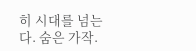히 시대를 넘는다. 숨은 가작.